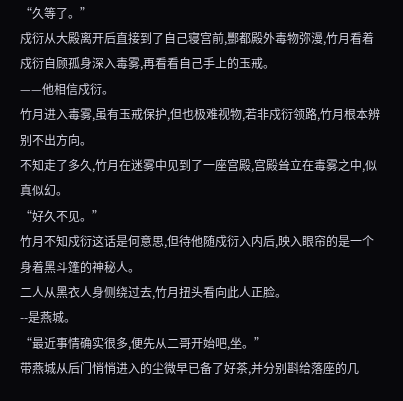“久等了。”
戍衍从大殿离开后直接到了自己寝宫前,酆都殿外毒物弥漫,竹月看着戍衍自顾孤身深入毒雾,再看看自己手上的玉戒。
——他相信戍衍。
竹月进入毒雾,虽有玉戒保护,但也极难视物,若非戍衍领路,竹月根本辨别不出方向。
不知走了多久,竹月在迷雾中见到了一座宫殿,宫殿耸立在毒雾之中,似真似幻。
“好久不见。”
竹月不知戍衍这话是何意思,但待他随戍衍入内后,映入眼帘的是一个身着黑斗篷的神秘人。
二人从黑衣人身侧绕过去,竹月扭头看向此人正脸。
--是燕城。
“最近事情确实很多,便先从二哥开始吧,坐。”
带燕城从后门悄悄进入的尘微早已备了好茶,并分别斟给落座的几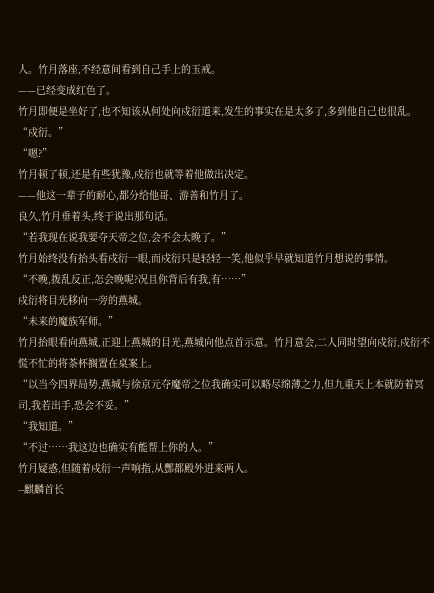人。竹月落座,不经意间看到自己手上的玉戒。
——已经变成红色了。
竹月即便是坐好了,也不知该从何处向戍衍道来,发生的事实在是太多了,多到他自己也很乱。
“戍衍。”
“嗯?”
竹月顿了顿,还是有些犹豫,戍衍也就等着他做出决定。
——他这一辈子的耐心,都分给他哥、游善和竹月了。
良久,竹月垂着头,终于说出那句话。
“若我现在说我要夺天帝之位,会不会太晚了。”
竹月始终没有抬头看戍衍一眼,而戍衍只是轻轻一笑,他似乎早就知道竹月想说的事情。
“不晚,拨乱反正,怎会晚呢?况且你背后有我,有……”
戍衍将目光移向一旁的燕城。
“未来的魔族军师。”
竹月抬眼看向燕城,正迎上燕城的目光,燕城向他点首示意。竹月意会,二人同时望向戍衍,戍衍不慌不忙的将茶杯搁置在桌案上。
“以当今四界局势,燕城与徐京元夺魔帝之位我确实可以略尽绵薄之力,但九重天上本就防着冥司,我若出手,恐会不妥。”
“我知道。”
“不过……我这边也确实有能帮上你的人。”
竹月疑惑,但随着戍衍一声响指,从酆都殿外进来两人。
--麒麟首长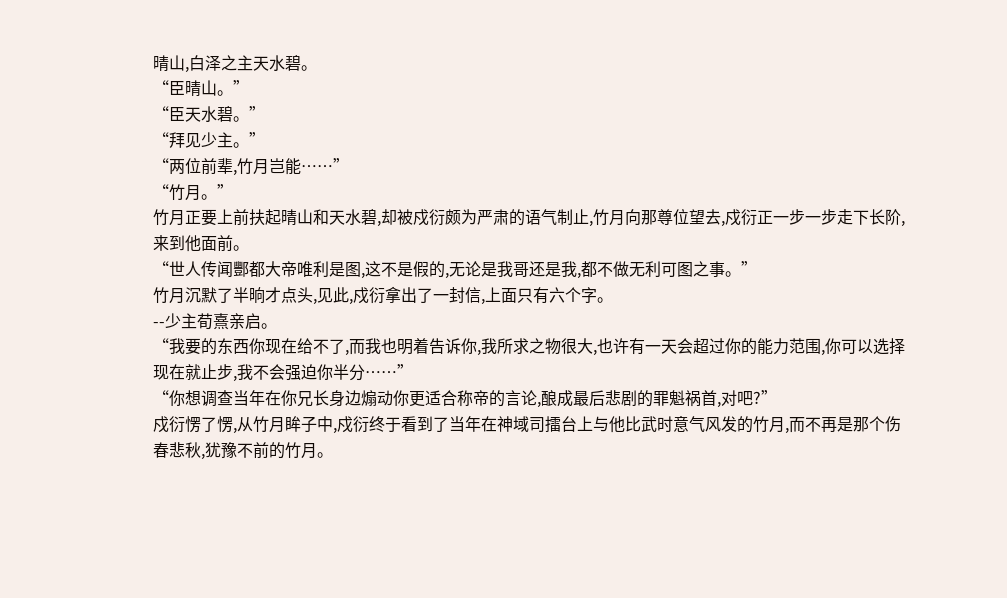晴山,白泽之主天水碧。
“臣晴山。”
“臣天水碧。”
“拜见少主。”
“两位前辈,竹月岂能……”
“竹月。”
竹月正要上前扶起晴山和天水碧,却被戍衍颇为严肃的语气制止,竹月向那尊位望去,戍衍正一步一步走下长阶,来到他面前。
“世人传闻酆都大帝唯利是图,这不是假的,无论是我哥还是我,都不做无利可图之事。”
竹月沉默了半晌才点头,见此,戍衍拿出了一封信,上面只有六个字。
--少主荀熹亲启。
“我要的东西你现在给不了,而我也明着告诉你,我所求之物很大,也许有一天会超过你的能力范围,你可以选择现在就止步,我不会强迫你半分……”
“你想调查当年在你兄长身边煽动你更适合称帝的言论,酿成最后悲剧的罪魁祸首,对吧?”
戍衍愣了愣,从竹月眸子中,戍衍终于看到了当年在神域司擂台上与他比武时意气风发的竹月,而不再是那个伤春悲秋,犹豫不前的竹月。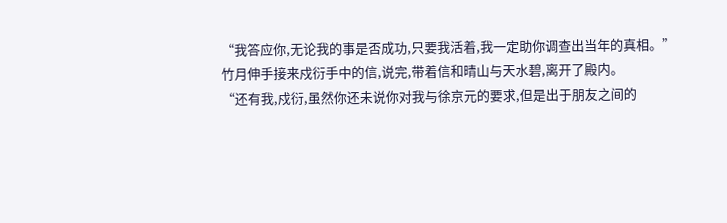“我答应你,无论我的事是否成功,只要我活着,我一定助你调查出当年的真相。”
竹月伸手接来戍衍手中的信,说完,带着信和晴山与天水碧,离开了殿内。
“还有我,戍衍,虽然你还未说你对我与徐京元的要求,但是出于朋友之间的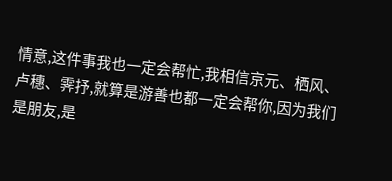情意,这件事我也一定会帮忙,我相信京元、栖风、卢穗、霁抒,就算是游善也都一定会帮你,因为我们是朋友,是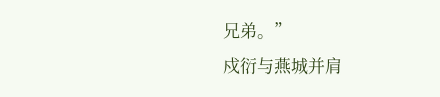兄弟。”
戍衍与燕城并肩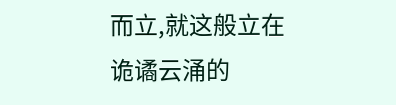而立,就这般立在诡谲云涌的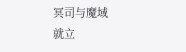冥司与魔域
就立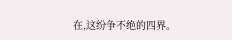在,这纷争不绝的四界。